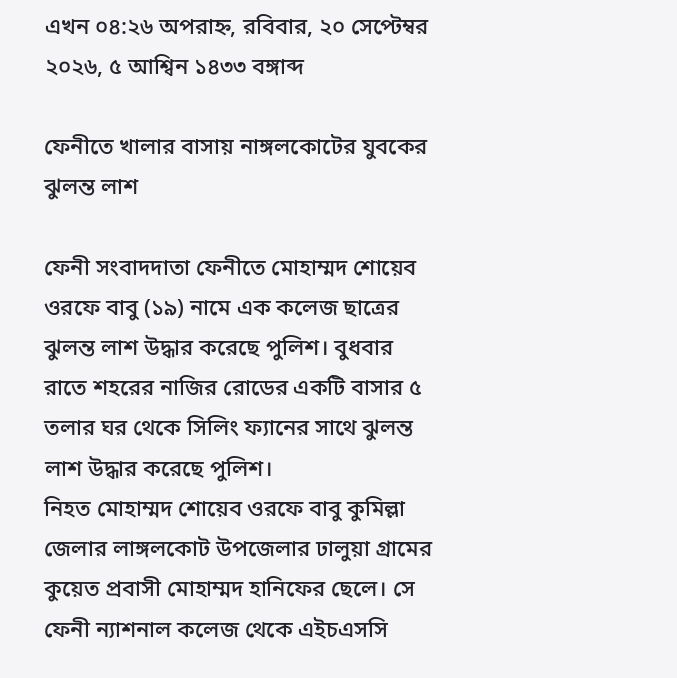এখন ০৪:২৬ অপরাহ্ন, রবিবার, ২০ সেপ্টেম্বর ২০২৬, ৫ আশ্বিন ১৪৩৩ বঙ্গাব্দ

ফেনীতে খালার বাসায় নাঙ্গলকোটের যুবকের ঝুলন্ত লাশ

ফেনী সংবাদদাতা ফেনীতে মোহাম্মদ শোয়েব ওরফে বাবু (১৯) নামে এক কলেজ ছাত্রের ঝুলন্ত লাশ উদ্ধার করেছে পুলিশ। বুধবার রাতে শহরের নাজির রোডের একটি বাসার ৫ তলার ঘর থেকে সিলিং ফ্যানের সাথে ঝুলন্ত লাশ উদ্ধার করেছে পুলিশ।
নিহত মোহাম্মদ শোয়েব ওরফে বাবু কুমিল্লা জেলার লাঙ্গলকোট উপজেলার ঢালুয়া গ্রামের কুয়েত প্রবাসী মোহাম্মদ হানিফের ছেলে। সে ফেনী ন্যাশনাল কলেজ থেকে এইচএসসি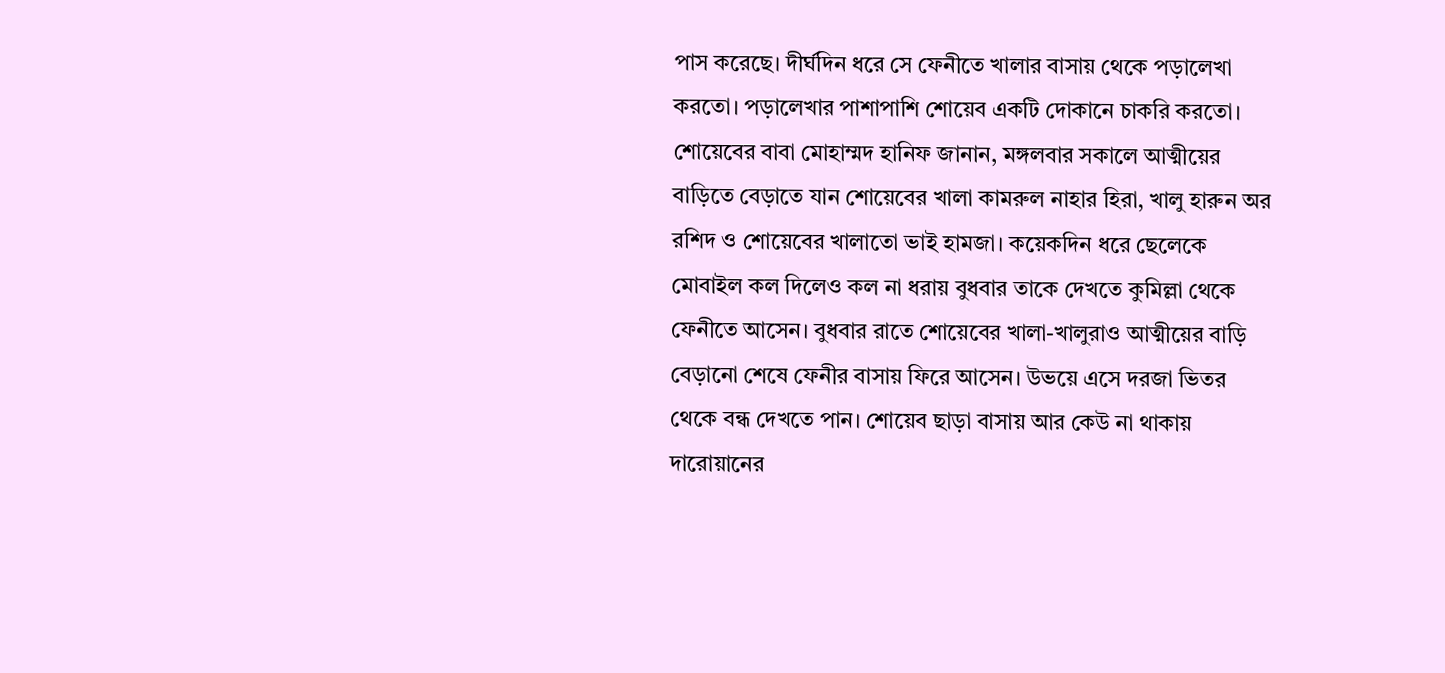পাস করেছে। দীর্ঘদিন ধরে সে ফেনীতে খালার বাসায় থেকে পড়ালেখা করতো। পড়ালেখার পাশাপাশি শোয়েব একটি দোকানে চাকরি করতো।
শোয়েবের বাবা মোহাম্মদ হানিফ জানান, মঙ্গলবার সকালে আত্মীয়ের বাড়িতে বেড়াতে যান শোয়েবের খালা কামরুল নাহার হিরা, খালু হারুন অর রশিদ ও শোয়েবের খালাতো ভাই হামজা। কয়েকদিন ধরে ছেলেকে মোবাইল কল দিলেও কল না ধরায় বুধবার তাকে দেখতে কুমিল্লা থেকে ফেনীতে আসেন। বুধবার রাতে শোয়েবের খালা-খালুরাও আত্মীয়ের বাড়ি বেড়ানো শেষে ফেনীর বাসায় ফিরে আসেন। উভয়ে এসে দরজা ভিতর থেকে বন্ধ দেখতে পান। শোয়েব ছাড়া বাসায় আর কেউ না থাকায় দারোয়ানের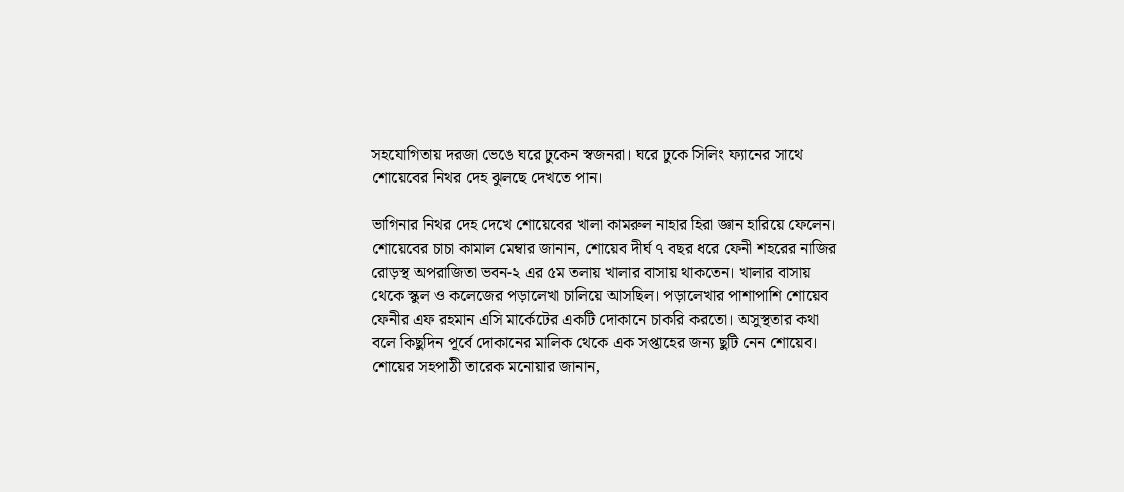সহযোগিতায় দরজা ভেঙে ঘরে ঢুকেন স্বজনরা। ঘরে ঢুকে সিলিং ফ্যানের সাথে শোয়েবের নিথর দেহ ঝুলছে দেখতে পান।

ভাগিনার নিথর দেহ দেখে শোয়েবের খালা কামরুল নাহার হিরা জ্ঞান হারিয়ে ফেলেন।
শোয়েবের চাচা কামাল মেম্বার জানান, শোয়েব দীর্ঘ ৭ বছর ধরে ফেনী শহরের নাজির রোড়স্থ অপরাজিতা ভবন-২ এর ৫ম তলায় খালার বাসায় থাকতেন। খালার বাসায় থেকে স্কুল ও কলেজের পড়ালেখা চালিয়ে আসছিল। পড়ালেখার পাশাপাশি শোয়েব ফেনীর এফ রহমান এসি মার্কেটের একটি দোকানে চাকরি করতো। অসুস্থতার কথা বলে কিছুদিন পূর্বে দোকানের মালিক থেকে এক সপ্তাহের জন্য ছুটি নেন শোয়েব।
শোয়ের সহপাঠী তারেক মনোয়ার জানান,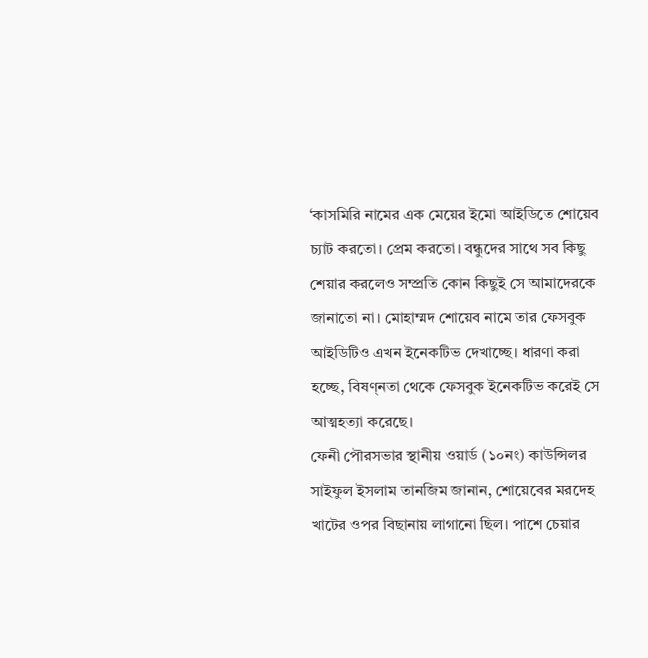‘কাসমিরি নামের এক মেয়ের ইমো আইডিতে শোয়েব চ্যাট করতো। প্রেম করতো। বন্ধুদের সাথে সব কিছু শেয়ার করলেও সম্প্রতি কোন কিছুই সে আমাদেরকে জানাতো না। মোহাম্মদ শোয়েব নামে তার ফেসবুক আইডিটিও এখন ইনেকটিভ দেখাচ্ছে। ধারণা করা হচ্ছে, বিষণ্নতা থেকে ফেসবুক ইনেকটিভ করেই সে আত্মহত্যা করেছে।
ফেনী পৌরসভার স্থানীয় ওয়ার্ড (১০নং) কাউন্সিলর সাইফুল ইসলাম তানজিম জানান, শোয়েবের মরদেহ খাটের ওপর বিছানায় লাগানো ছিল। পাশে চেয়ার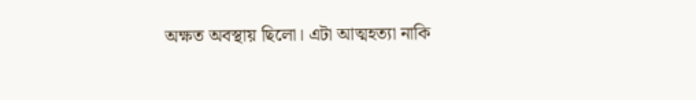অক্ষত অবস্থায় ছিলো। এটা আত্মহত্যা নাকি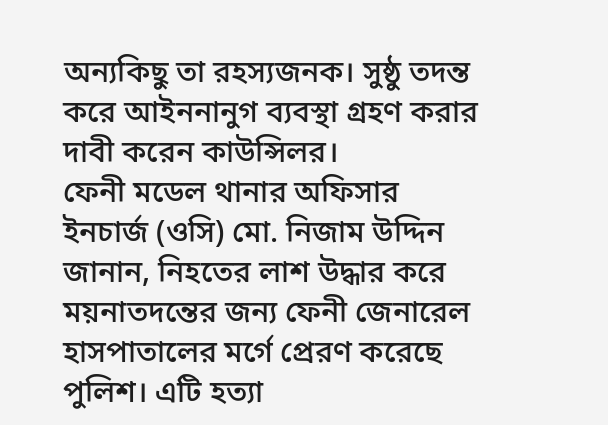অন্যকিছু তা রহস্যজনক। সুষ্ঠু তদন্ত করে আইননানুগ ব্যবস্থা গ্রহণ করার দাবী করেন কাউন্সিলর।
ফেনী মডেল থানার অফিসার ইনচার্জ (ওসি) মো. নিজাম উদ্দিন জানান, নিহতের লাশ উদ্ধার করে ময়নাতদন্তের জন্য ফেনী জেনারেল হাসপাতালের মর্গে প্রেরণ করেছে পুলিশ। এটি হত্যা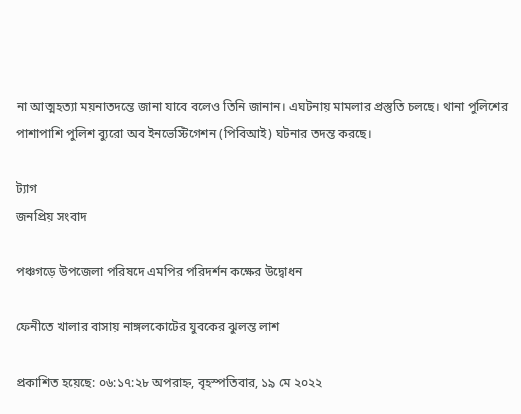না আত্মহত্যা ময়নাতদন্তে জানা যাবে বলেও তিনি জানান। এঘটনায় মামলার প্রস্তুতি চলছে। থানা পুলিশের পাশাপাশি পুলিশ ব্যুরো অব ইনভেস্টিগেশন (পিবিআই) ঘটনার তদন্ত করছে।

ট্যাগ
জনপ্রিয় সংবাদ

পঞ্চগড়ে উপজেলা পরিষদে এমপির পরিদর্শন কক্ষের উদ্বোধন

ফেনীতে খালার বাসায় নাঙ্গলকোটের যুবকের ঝুলন্ত লাশ

প্রকাশিত হয়েছে: ০৬:১৭:২৮ অপরাহ্ন, বৃহস্পতিবার, ১৯ মে ২০২২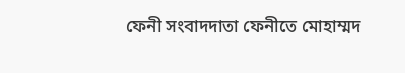ফেনী সংবাদদাতা ফেনীতে মোহাম্মদ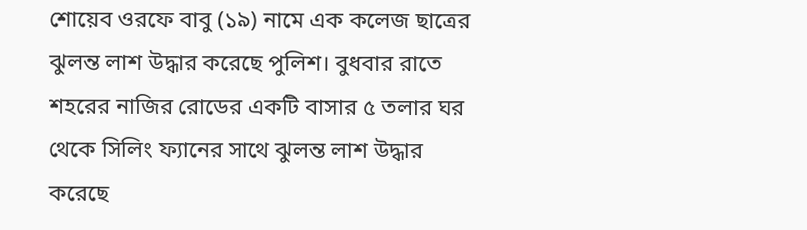শোয়েব ওরফে বাবু (১৯) নামে এক কলেজ ছাত্রের ঝুলন্ত লাশ উদ্ধার করেছে পুলিশ। বুধবার রাতে শহরের নাজির রোডের একটি বাসার ৫ তলার ঘর থেকে সিলিং ফ্যানের সাথে ঝুলন্ত লাশ উদ্ধার করেছে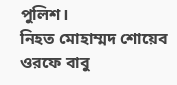পুলিশ।
নিহত মোহাম্মদ শোয়েব ওরফে বাবু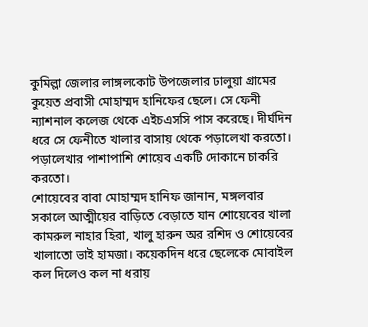কুমিল্লা জেলার লাঙ্গলকোট উপজেলার ঢালুয়া গ্রামের কুয়েত প্রবাসী মোহাম্মদ হানিফের ছেলে। সে ফেনী ন্যাশনাল কলেজ থেকে এইচএসসি পাস করেছে। দীর্ঘদিন ধরে সে ফেনীতে খালার বাসায় থেকে পড়ালেখা করতো। পড়ালেখার পাশাপাশি শোয়েব একটি দোকানে চাকরি করতো।
শোয়েবের বাবা মোহাম্মদ হানিফ জানান, মঙ্গলবার সকালে আত্মীয়ের বাড়িতে বেড়াতে যান শোয়েবের খালা কামরুল নাহার হিরা, খালু হারুন অর রশিদ ও শোয়েবের খালাতো ভাই হামজা। কয়েকদিন ধরে ছেলেকে মোবাইল কল দিলেও কল না ধরায়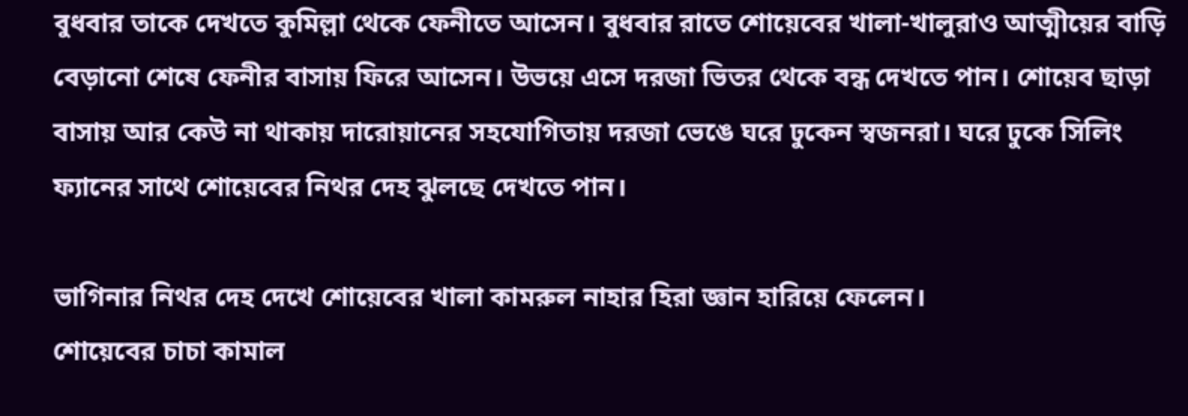বুধবার তাকে দেখতে কুমিল্লা থেকে ফেনীতে আসেন। বুধবার রাতে শোয়েবের খালা-খালুরাও আত্মীয়ের বাড়ি বেড়ানো শেষে ফেনীর বাসায় ফিরে আসেন। উভয়ে এসে দরজা ভিতর থেকে বন্ধ দেখতে পান। শোয়েব ছাড়া বাসায় আর কেউ না থাকায় দারোয়ানের সহযোগিতায় দরজা ভেঙে ঘরে ঢুকেন স্বজনরা। ঘরে ঢুকে সিলিং ফ্যানের সাথে শোয়েবের নিথর দেহ ঝুলছে দেখতে পান।

ভাগিনার নিথর দেহ দেখে শোয়েবের খালা কামরুল নাহার হিরা জ্ঞান হারিয়ে ফেলেন।
শোয়েবের চাচা কামাল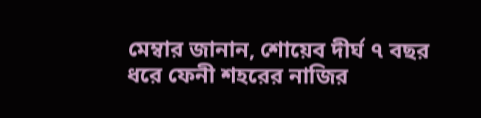মেম্বার জানান, শোয়েব দীর্ঘ ৭ বছর ধরে ফেনী শহরের নাজির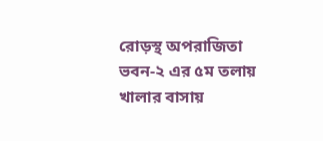রোড়স্থ অপরাজিতা ভবন-২ এর ৫ম তলায় খালার বাসায়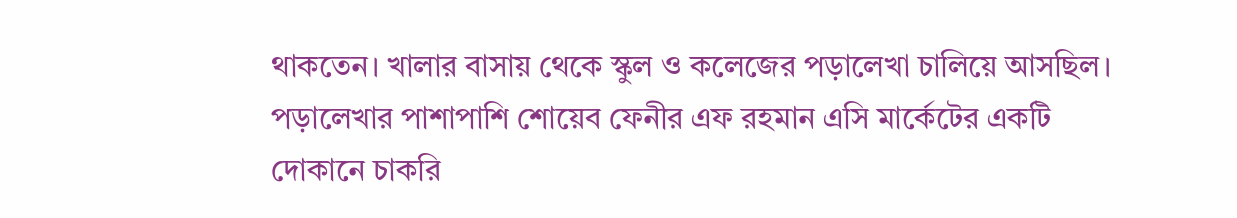থাকতেন। খালার বাসায় থেকে স্কুল ও কলেজের পড়ালেখা চালিয়ে আসছিল। পড়ালেখার পাশাপাশি শোয়েব ফেনীর এফ রহমান এসি মার্কেটের একটি দোকানে চাকরি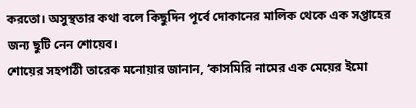করতো। অসুস্থতার কথা বলে কিছুদিন পূর্বে দোকানের মালিক থেকে এক সপ্তাহের জন্য ছুটি নেন শোয়েব।
শোয়ের সহপাঠী তারেক মনোয়ার জানান, ‘কাসমিরি নামের এক মেয়ের ইমো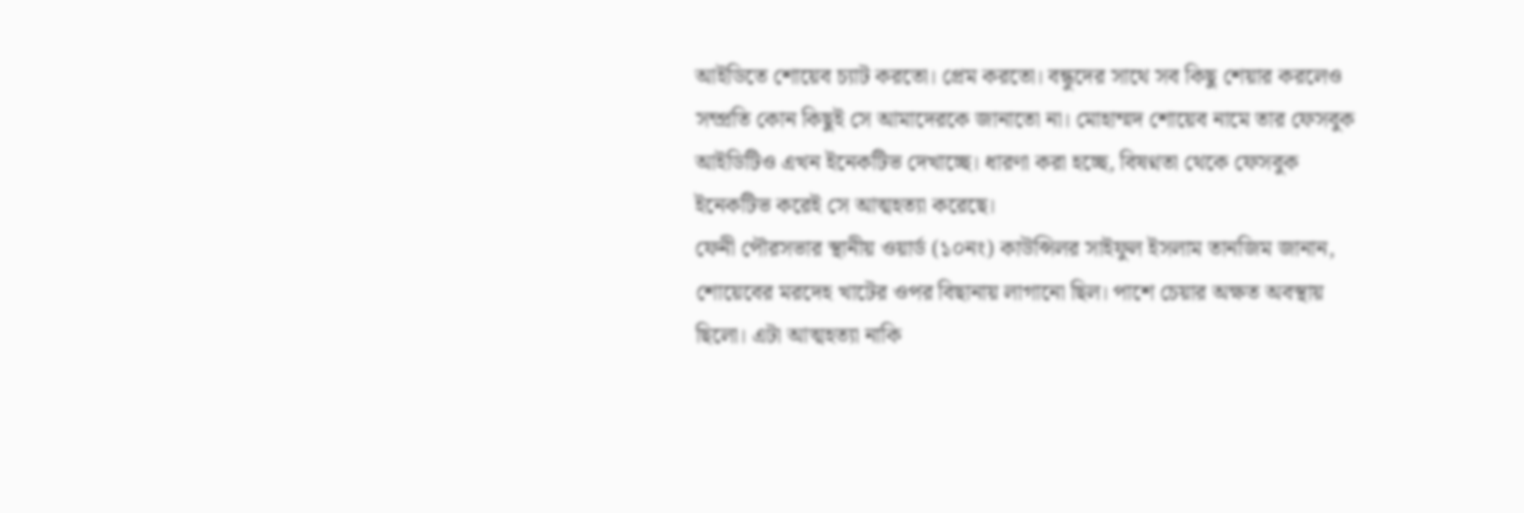আইডিতে শোয়েব চ্যাট করতো। প্রেম করতো। বন্ধুদের সাথে সব কিছু শেয়ার করলেও সম্প্রতি কোন কিছুই সে আমাদেরকে জানাতো না। মোহাম্মদ শোয়েব নামে তার ফেসবুক আইডিটিও এখন ইনেকটিভ দেখাচ্ছে। ধারণা করা হচ্ছে, বিষণ্নতা থেকে ফেসবুক ইনেকটিভ করেই সে আত্মহত্যা করেছে।
ফেনী পৌরসভার স্থানীয় ওয়ার্ড (১০নং) কাউন্সিলর সাইফুল ইসলাম তানজিম জানান, শোয়েবের মরদেহ খাটের ওপর বিছানায় লাগানো ছিল। পাশে চেয়ার অক্ষত অবস্থায় ছিলো। এটা আত্মহত্যা নাকি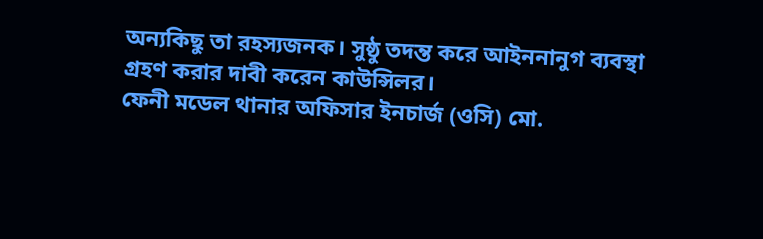অন্যকিছু তা রহস্যজনক। সুষ্ঠু তদন্ত করে আইননানুগ ব্যবস্থা গ্রহণ করার দাবী করেন কাউন্সিলর।
ফেনী মডেল থানার অফিসার ইনচার্জ (ওসি) মো.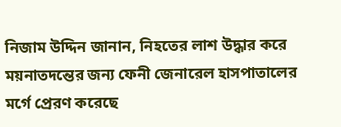নিজাম উদ্দিন জানান, নিহতের লাশ উদ্ধার করে ময়নাতদন্তের জন্য ফেনী জেনারেল হাসপাতালের মর্গে প্রেরণ করেছে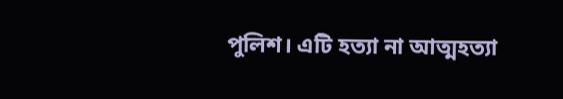পুলিশ। এটি হত্যা না আত্মহত্যা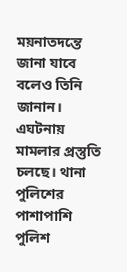ময়নাতদন্তে জানা যাবে বলেও তিনি জানান। এঘটনায় মামলার প্রস্তুতি চলছে। থানা পুলিশের পাশাপাশি পুলিশ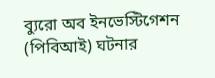ব্যুরো অব ইনভেস্টিগেশন (পিবিআই) ঘটনার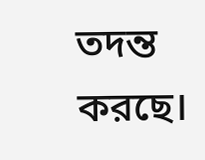তদন্ত করছে।